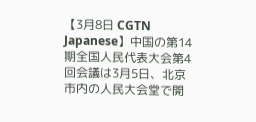【3月8日 CGTN Japanese】中国の第14期全国人民代表大会第4回会議は3月5日、北京市内の人民大会堂で開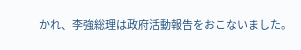かれ、李強総理は政府活動報告をおこないました。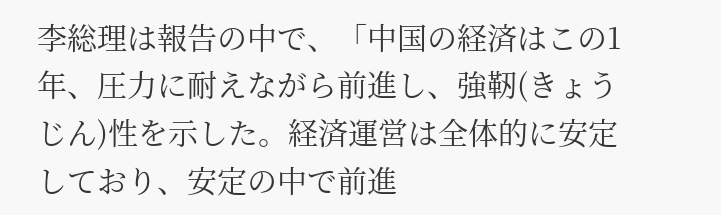李総理は報告の中で、「中国の経済はこの1年、圧力に耐えながら前進し、強靭(きょうじん)性を示した。経済運営は全体的に安定しており、安定の中で前進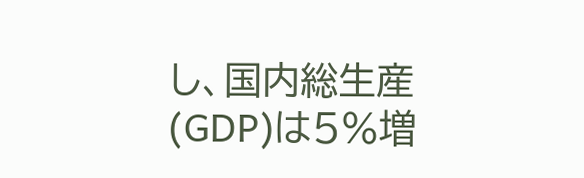し、国内総生産(GDP)は5%増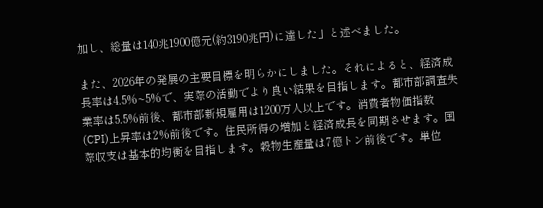加し、総量は140兆1900億元(約3190兆円)に達した」と述べました。

また、2026年の発展の主要目標を明らかにしました。それによると、経済成長率は4.5%~5%で、実際の活動でより良い結果を目指します。都市部調査失業率は5.5%前後、都市部新規雇用は1200万人以上です。消費者物価指数(CPI)上昇率は2%前後です。住民所得の増加と経済成長を同期させます。国際収支は基本的均衡を目指します。穀物生産量は7億トン前後です。単位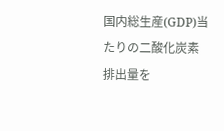国内総生産(GDP)当たりの二酸化炭素排出量を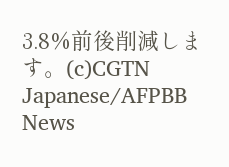3.8%前後削減します。(c)CGTN Japanese/AFPBB News